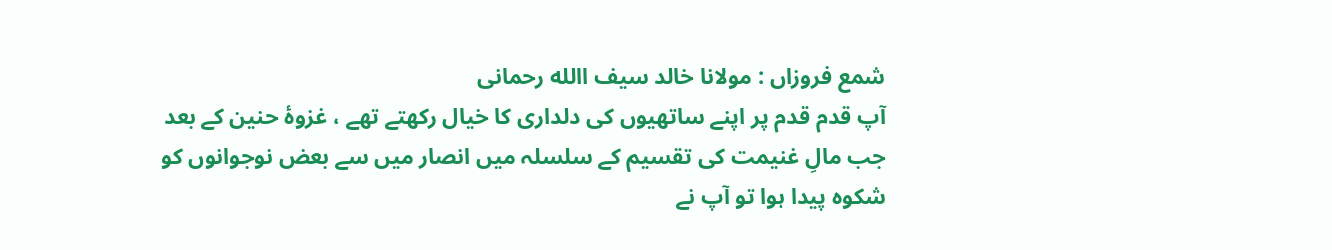شمع فروزاں : مولانا خالد سیف االله رحمانی
آپ قدم قدم پر اپنے ساتھیوں کی دلداری کا خیال رکھتے تھے ، غزوۂ حنین کے بعد جب مالِ غنیمت کی تقسیم کے سلسلہ میں انصار میں سے بعض نوجوانوں کو شکوہ پیدا ہوا تو آپ نے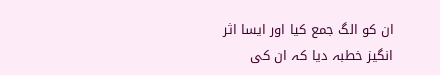ان کو الگ جمع کیا اور ایسا اثر انگیز خطبہ دیا کہ ان کی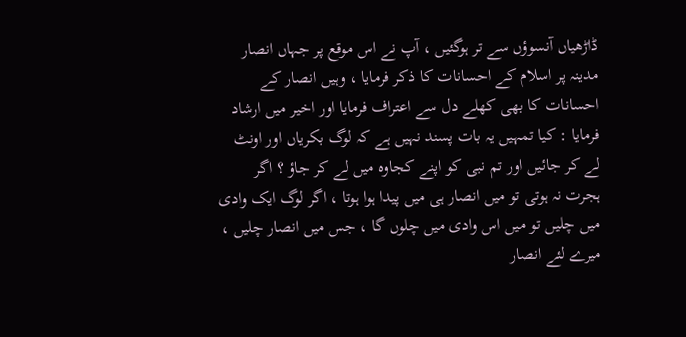ڈاڑھیاں آنسوؤں سے تر ہوگئیں ، آپ نے اس موقع پر جہاں انصار مدینہ پر اسلام کے احسانات کا ذکر فرمایا ، وہیں انصار کے احسانات کا بھی کھلے دل سے اعتراف فرمایا اور اخیر میں ارشاد فرمایا : کیا تمہیں یہ بات پسند نہیں ہے کہ لوگ بکریاں اور اونٹ لے کر جائیں اور تم نبی کو اپنے کجاوہ میں لے کر جاؤ ؟ اگر ہجرت نہ ہوتی تو میں انصار ہی میں پیدا ہوا ہوتا ، اگر لوگ ایک وادی میں چلیں تو میں اس وادی میں چلوں گا ، جس میں انصار چلیں ، میرے لئے انصار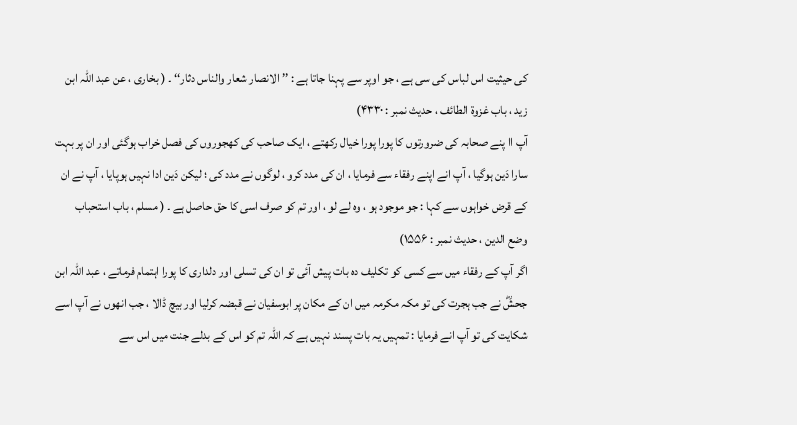کی حیثیت اس لباس کی سی ہے ، جو اوپر سے پہنا جاتا ہے : ’’ الانصار شعار والناس دثار‘‘ ۔ ( بخاری ، عن عبد اللہ ابن زید ، باب غزوۃ الطائف ، حدیث نمبر : ۴۳۳۰)
آپ اا پنے صحابہ کی ضرورتوں کا پورا پورا خیال رکھتے ، ایک صاحب کی کھجوروں کی فصل خراب ہوگئی اور ان پر بہت سارا دَین ہوگیا ، آپ انے اپنے رفقاء سے فرمایا ، ان کی مدد کرو ، لوگوں نے مدد کی ؛ لیکن دَین ادا نہیں ہوپایا ، آپ نے ان کے قرض خواہوں سے کہا : جو موجود ہو ، وہ لے لو ، اور تم کو صرف اسی کا حق حاصل ہے ۔ ( مسلم ، باب استحباب وضع الدین ، حدیث نمبر : ۱۵۵۶)
اگر آپ کے رفقاء میں سے کسی کو تکلیف دہ بات پیش آئی تو ان کی تسلی اور دلداری کا پورا اہتمام فرماتے ، عبد اللہ ابن جحشؓ نے جب ہجرت کی تو مکہ مکرمہ میں ان کے مکان پر ابوسفیان نے قبضہ کرلیا اور بیچ ڈالا ، جب انھوں نے آپ اسے شکایت کی تو آپ انے فرمایا : تمہیں یہ بات پسند نہیں ہے کہ اللہ تم کو اس کے بدلے جنت میں اس سے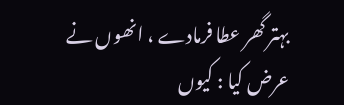بہتر گھر عطا فرمادے ، انھوں نے عرض کیا : کیوں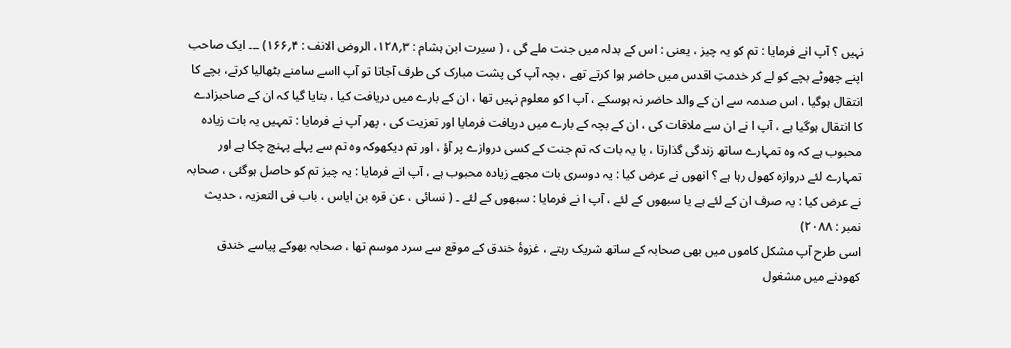نہیں ؟ آپ انے فرمایا : تم کو یہ چیز ، یعنی : اس کے بدلہ میں جنت ملے گی ، ( سیرت ابن ہشام : ۳؍۱۲۸، الروض الانف : ۴؍۱۶۶) ۔۔۔ ایک صاحب اپنے چھوٹے بچے کو لے کر خدمتِ اقدس میں حاضر ہوا کرتے تھے ، بچہ آپ کی پشت مبارک کی طرف آجاتا تو آپ ااسے سامنے بٹھالیا کرتے، بچے کا انتقال ہوگیا ، اس صدمہ سے ان کے والد حاضر نہ ہوسکے ، آپ ا کو معلوم نہیں تھا ، ان کے بارے میں دریافت کیا ، بتایا گیا کہ ان کے صاحبزادے کا انتقال ہوگیا ہے ، آپ ا نے ان سے ملاقات کی ، ان کے بچہ کے بارے میں دریافت فرمایا اور تعزیت کی ، پھر آپ نے فرمایا : تمہیں یہ بات زیادہ محبوب ہے کہ وہ تمہارے ساتھ زندگی گذارتا ، یا یہ بات کہ تم جنت کے کسی دروازے پر آؤ ، اور تم دیکھوکہ وہ تم سے پہلے پہنچ چکا ہے اور تمہارے لئے دروازہ کھول رہا ہے ؟ انھوں نے عرض کیا : یہ دوسری بات مجھے زیادہ محبوب ہے ، آپ انے فرمایا : یہ چیز تم کو حاصل ہوگئی ، صحابہ نے عرض کیا : یہ صرف ان کے لئے ہے یا سبھوں کے لئے ، آپ ا نے فرمایا : سبھوں کے لئے ۔ ( نسائی ، عن قرہ بن ایاس ، باب فی التعزیہ ، حدیث نمبر : ۲۰۸۸)
اسی طرح آپ مشکل کاموں میں بھی صحابہ کے ساتھ شریک رہتے ، غزوۂ خندق کے موقع سے سرد موسم تھا ، صحابہ بھوکے پیاسے خندق کھودنے میں مشغول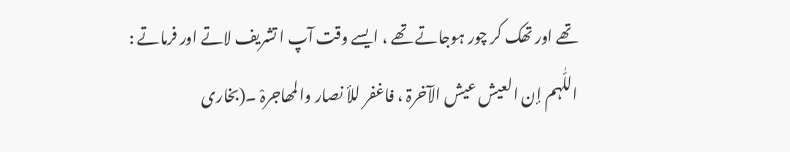تھے اور تھک کر چور ہوجاتے تھے ، ایسے وقت آپ ا تشریف لاتے اور فرماتے :
اللّٰہم إن العیش عیش الآخرۃ ، فاغفر للأ نصار والمھاجرہْ ۔(بخاری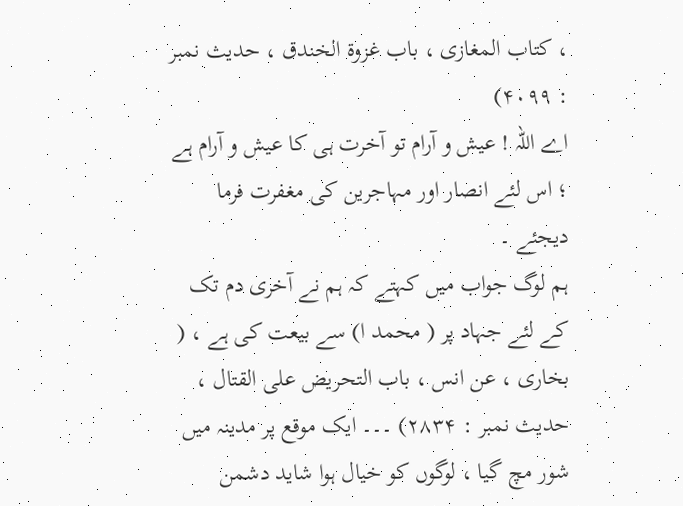، کتاب المغازی ، باب غزوۃ الخندق ، حدیث نمبر : ۴۰۹۹)
اے اللہ ! عیش و آرام تو آخرت ہی کا عیش و آرام ہے ؛ اس لئے انصار اور مہاجرین کی مغفرت فرما دیجئے ۔
ہم لوگ جواب میں کہتے کہ ہم نے آخری دم تک کے لئے جہاد پر ( محمد ا) سے بیعت کی ہے ، ( بخاری ، عن انس ، باب التحریض علی القتال ، حدیث نمبر : ۲۸۳۴) ۔۔۔ ایک موقع پر مدینہ میں شور مچ گیا ، لوگوں کو خیال ہوا شاید دشمن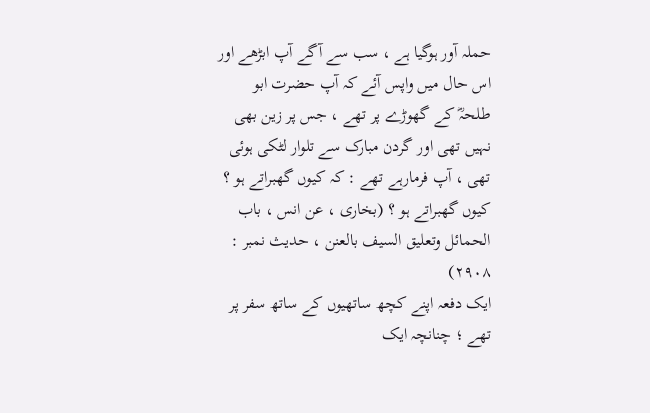حملہ آور ہوگیا ہے ، سب سے آگے آپ ابڑھے اور اس حال میں واپس آئے کہ آپ حضرت ابو طلحہؓ کے گھوڑے پر تھے ، جس پر زین بھی نہیں تھی اور گردن مبارک سے تلوار لٹکی ہوئی تھی ، آپ فرمارہے تھے : کہ کیوں گھبراتے ہو ؟ کیوں گھبراتے ہو ؟ (بخاری ، عن انس ، باب الحمائل وتعلیق السیف بالعنن ، حدیث نمبر : ۲۹۰۸)
ایک دفعہ اپنے کچھ ساتھیوں کے ساتھ سفر پر تھے ؛ چنانچہ ایک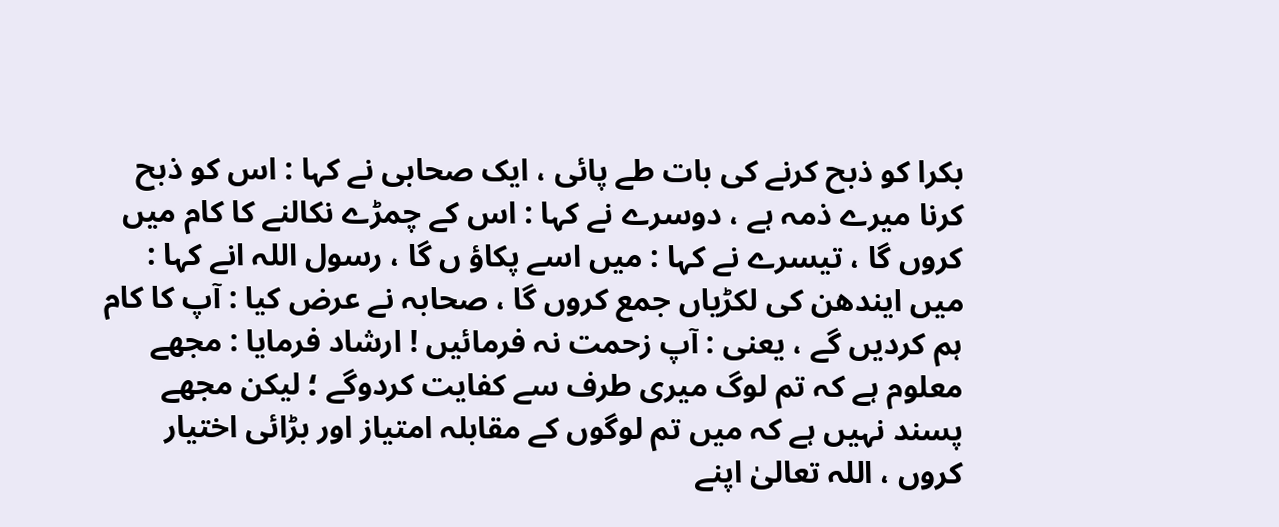بکرا کو ذبح کرنے کی بات طے پائی ، ایک صحابی نے کہا : اس کو ذبح کرنا میرے ذمہ ہے ، دوسرے نے کہا : اس کے چمڑے نکالنے کا کام میں کروں گا ، تیسرے نے کہا : میں اسے پکاؤ ں گا ، رسول اللہ انے کہا : میں ایندھن کی لکڑیاں جمع کروں گا ، صحابہ نے عرض کیا : آپ کا کام ہم کردیں گے ، یعنی : آپ زحمت نہ فرمائیں ! ارشاد فرمایا : مجھے معلوم ہے کہ تم لوگ میری طرف سے کفایت کردوگے ؛ لیکن مجھے پسند نہیں ہے کہ میں تم لوگوں کے مقابلہ امتیاز اور بڑائی اختیار کروں ، اللہ تعالیٰ اپنے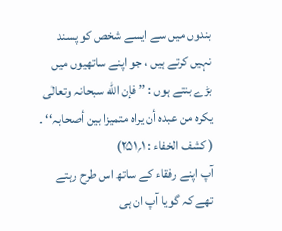بندوں میں سے ایسے شخص کو پسند نہیں کرتے ہیں ، جو اپنے ساتھیوں میں بڑے بنتے ہوں : ’’ فإن الله سبحانہ وتعالٰی یکرہ من عبدہ أن یراہ متمیزا بین أصحابہ‘‘ ۔ ( کشف الخفاء : ۱؍۲۵۱)
آپ اپنے رفقاء کے ساتھ اس طرح رہتے تھے کہ گویا آپ ان ہی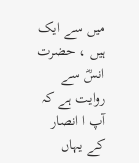میں سے ایک ہیں ، حضرت انسؓ سے روایت ہے کہ آپ ا انصار کے یہاں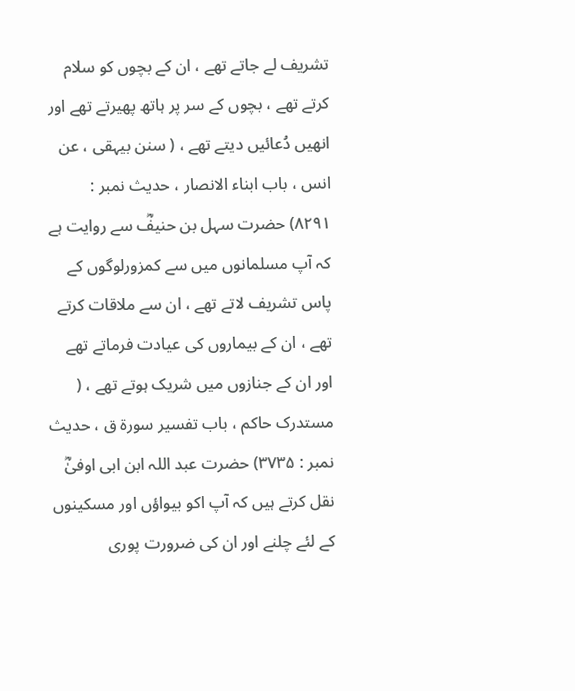تشریف لے جاتے تھے ، ان کے بچوں کو سلام کرتے تھے ، بچوں کے سر پر ہاتھ پھیرتے تھے اور انھیں دُعائیں دیتے تھے ، ( سنن بیہقی ، عن انس ، باب ابناء الانصار ، حدیث نمبر : ۸۲۹۱) حضرت سہل بن حنیفؓ سے روایت ہے کہ آپ مسلمانوں میں سے کمزورلوگوں کے پاس تشریف لاتے تھے ، ان سے ملاقات کرتے تھے ، ان کے بیماروں کی عیادت فرماتے تھے اور ان کے جنازوں میں شریک ہوتے تھے ، ( مستدرک حاکم ، باب تفسیر سورۃ ق ، حدیث نمبر : ۳۷۳۵) حضرت عبد اللہ ابن ابی اوفیٰؓ نقل کرتے ہیں کہ آپ اکو بیواؤں اور مسکینوں کے لئے چلنے اور ان کی ضرورت پوری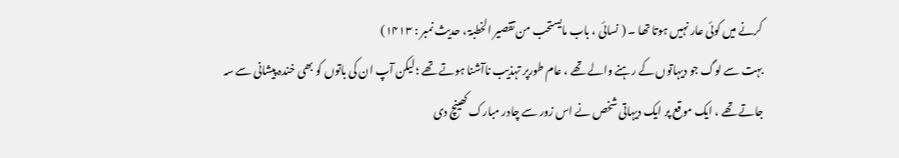کرنے میں کوئی عار نہیں ہوتا تھا ۔ ( نسائی ، باب مایستحب من تقصیر الخطبۃ ، حدیث نمبر : ۱۴۱۳)
بہت سے لوگ جو دیہاتوں کے رہنے والے تھے ، عام طورپر تہذیب ناآشنا ہوتے تھے ؛ لیکن آپ ان کی باتوں کو بھی خندہ پیشانی سے سہ جاتے تھے ، ایک موقع پر ایک دیہاتی شخص نے اس زور سے چادر مبارک کھینچ دی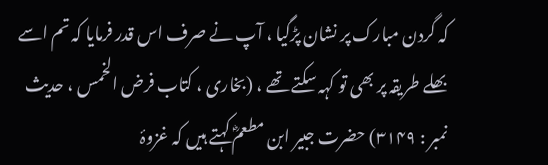کہ گردن مبارک پر نشان پڑگیا ، آپ نے صرف اس قدر فرمایا کہ تم اسے بھلے طریقہ پر بھی تو کہہ سکتے تھے ، (بخاری ، کتاب فرض الخمس ، حدیث نمبر : ۳۱۴۹) حضرت جبیر ابن مطعمؓ کہتے ہیں کہ غزوۂ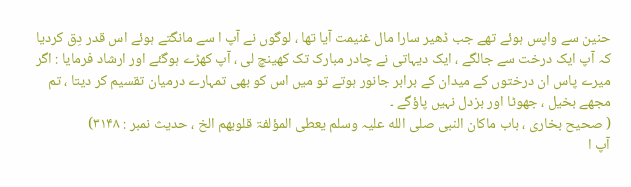حنین سے واپس ہوئے تھے جب ڈھیر سارا مال غنیمت آیا تھا ، لوگوں نے آپ ا سے مانگتے ہوئے اس قدر دِق کردیا کہ آپ ایک درخت سے جالگے ، ایک دیہاتی نے چادر مبارک تک کھینچ لی ، آپ کھڑے ہوگئے اور ارشاد فرمایا : اگر میرے پاس ان درختوں کے میدان کے برابر جانور ہوتے تو میں اس کو بھی تمہارے درمیان تقسیم کر دیتا ، تم مجھے بخیل ، جھوٹا اور بزدل نہیں پاؤگے ۔
( صحیح بخاری ، باب ماکان النبی صلی الله علیہ وسلم یعطی المؤلفۃ قلوبھم الخ ، حدیث نمبر : ۳۱۴۸)
آپ ا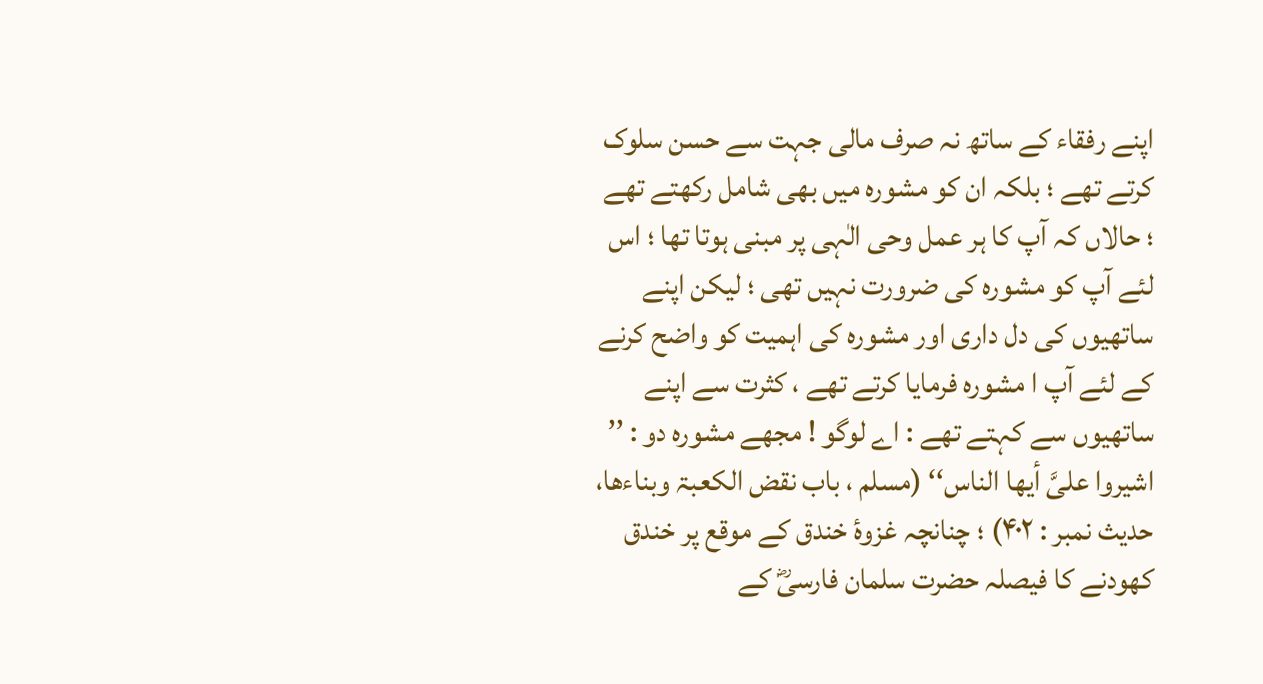اپنے رفقاء کے ساتھ نہ صرف مالی جہت سے حسن سلوک کرتے تھے ؛ بلکہ ان کو مشورہ میں بھی شامل رکھتے تھے ؛ حالاں کہ آپ کا ہر عمل وحی الٰہی پر مبنی ہوتا تھا ؛ اس لئے آپ کو مشورہ کی ضرورت نہیں تھی ؛ لیکن اپنے ساتھیوں کی دل داری اور مشورہ کی اہمیت کو واضح کرنے کے لئے آپ ا مشورہ فرمایا کرتے تھے ، کثرت سے اپنے ساتھیوں سے کہتے تھے : اے لوگو ! مجھے مشورہ دو : ’’ اشیروا علیَّ أیھا الناس‘‘ (مسلم ، باب نقض الکعبۃ وبناءھا، حدیث نمبر : ۴۰۲) ؛ چنانچہ غزوۂ خندق کے موقع پر خندق کھودنے کا فیصلہ حضرت سلمان فارسیؓ کے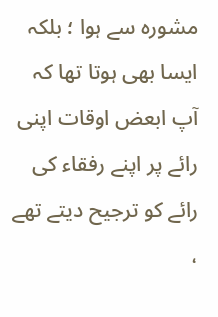مشورہ سے ہوا ؛ بلکہ ایسا بھی ہوتا تھا کہ آپ ابعض اوقات اپنی رائے پر اپنے رفقاء کی رائے کو ترجیح دیتے تھے ،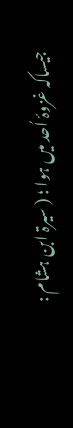جیساکہ غزوۂ اُحد میں ہوا ؛ ( سیرۃ ابن ہشام :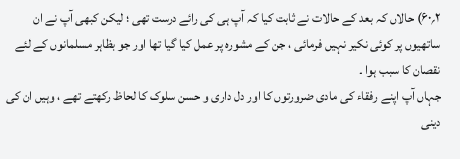۲؍۶۰) حالاں کہ بعد کے حالات نے ثابت کیا کہ آپ ہی کی رائے درست تھی ؛ لیکن کبھی آپ نے ان ساتھیوں پر کوئی نکیر نہیں فرمائی ، جن کے مشورہ پر عمل کیا گیا تھا اور جو بظاہر مسلمانوں کے لئے نقصان کا سبب ہوا ۔
جہاں آپ اپنے رفقاء کی مادی ضرورتوں کا اور دل داری و حسن سلوک کا لحاظ رکھتے تھے ، وہیں ان کی دینی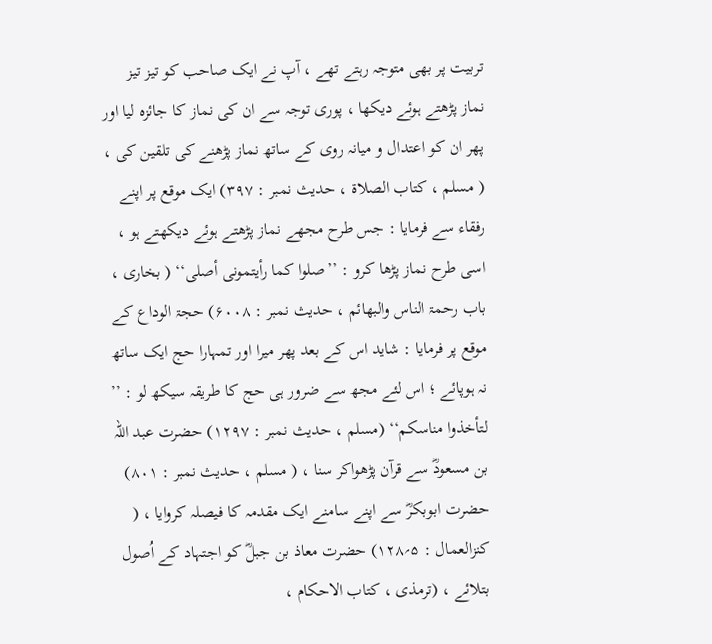تربیت پر بھی متوجہ رہتے تھے ، آپ نے ایک صاحب کو تیز تیز نماز پڑھتے ہوئے دیکھا ، پوری توجہ سے ان کی نماز کا جائزہ لیا اور پھر ان کو اعتدال و میانہ روی کے ساتھ نماز پڑھنے کی تلقین کی ، ( مسلم ، کتاب الصلاۃ ، حدیث نمبر : ۳۹۷) ایک موقع پر اپنے رفقاء سے فرمایا : جس طرح مجھے نماز پڑھتے ہوئے دیکھتے ہو ، اسی طرح نماز پڑھا کرو : ’’صلوا کما رأیتمونی أصلی‘‘ ( بخاری ، باب رحمۃ الناس والبھائم ، حدیث نمبر : ۶۰۰۸) حجۃ الوداع کے موقع پر فرمایا : شاید اس کے بعد پھر میرا اور تمہارا حج ایک ساتھ نہ ہوپائے ؛ اس لئے مجھ سے ضرور ہی حج کا طریقہ سیکھ لو : ’’ لتأخذوا مناسکم‘‘ (مسلم ، حدیث نمبر : ۱۲۹۷) حضرت عبد اللہ بن مسعودؓ سے قرآن پڑھواکر سنا ، ( مسلم ، حدیث نمبر : ۸۰۱) حضرت ابوبکرؓ سے اپنے سامنے ایک مقدمہ کا فیصلہ کروایا ، ( کنزالعمال : ۵؍۱۲۸) حضرت معاذ بن جبلؓ کو اجتہاد کے اُصول بتلائے ، (ترمذی ، کتاب الاحکام ،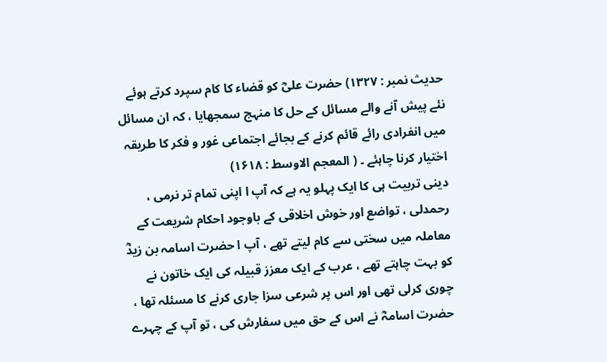حدیث نمبر : ۱۳۲۷) حضرت علیؓ کو قضاء کا کام سپرد کرتے ہوئے نئے پیش آنے والے مسائل کے حل کا منہج سمجھایا ، کہ ان مسائل میں انفرادی رائے قائم کرنے کے بجائے اجتماعی غور و فکر کا طریقہ اختیار کرنا چاہئے ۔ ( المعجم الاوسط : ۱۶۱۸)
دینی تربیت ہی کا ایک پہلو یہ ہے کہ آپ ا اپنی تمام تر نرمی ، رحمدلی ، تواضع اور خوش اخلاقی کے باوجود احکام شریعت کے معاملہ میں سختی سے کام لیتے تھے ، آپ ا حضرت اسامہ بن زیدؓ کو بہت چاہتے تھے ، عرب کے ایک معزز قبیلہ کی ایک خاتون نے چوری کرلی تھی اور اس پر شرعی سزا جاری کرنے کا مسئلہ تھا ، حضرت اسامہؓ نے اس کے حق میں سفارش کی ، تو آپ کے چہرے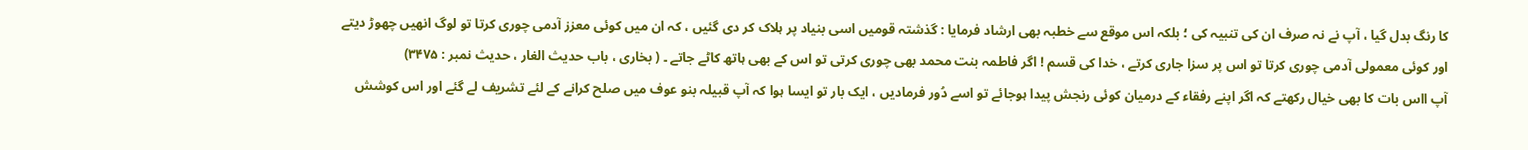کا رنگ بدل گیا ، آپ نے نہ صرف ان کی تنبیہ کی ؛ بلکہ اس موقع سے خطبہ بھی ارشاد فرمایا : گذشتہ قومیں اسی بنیاد پر ہلاک کر دی گئیں ، کہ ان میں کوئی معزز آدمی چوری کرتا تو لوگ انھیں چھوڑ دیتے اور کوئی معمولی آدمی چوری کرتا تو اس پر سزا جاری کرتے ، خدا کی قسم ! اگر فاطمہ بنت محمد بھی چوری کرتی تو اس کے بھی ہاتھ کاٹے جاتے ۔ ( بخاری ، باب حدیث الغار ، حدیث نمبر : ۳۴۷۵)
آپ ااس بات کا بھی خیال رکھتے کہ اگر اپنے رفقاء کے درمیان کوئی رنجش پیدا ہوجائے تو اسے دُور فرمادیں ، ایک بار تو ایسا ہوا کہ آپ قبیلہ بنو عوف میں صلح کرانے کے لئے تشریف لے گئے اور اس کوشش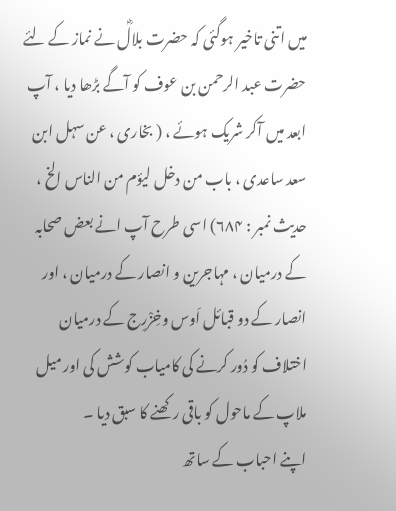میں اتنی تاخیر ہوگئی کہ حضرت بلالؓ نے نماز کے لئے حضرت عبد الرحمن بن عوف کو آگے بڑھا دیا ، آپ ابعد میں آکر شریک ہوئے ، ( بخاری ، عن سہل ابن سعد ساعدی ، باب من دخل لیؤم من الناس الخ ، حدیث نمبر : ۶۸۴) اسی طرح آپ انے بعض صحابہ کے درمیان ، مہاجرین و انصار کے درمیان ، اور انصار کے دو قبائل اَوس وخِزْرِج کے درمیان اختلاف کو دُور کرنے کی کامیاب کوشش کی اور میل ملاپ کے ماحول کو باقی رکھنے کا سبق دیا ۔
اپنے احباب کے ساتھ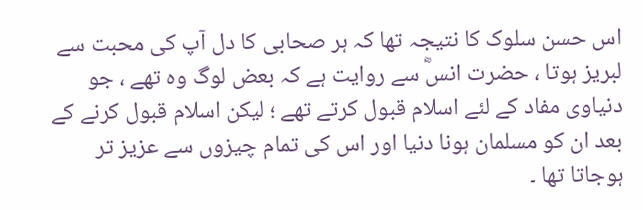اس حسن سلوک کا نتیجہ تھا کہ ہر صحابی کا دل آپ کی محبت سے لبریز ہوتا ، حضرت انسؓ سے روایت ہے کہ بعض لوگ وہ تھے ، جو دنیاوی مفاد کے لئے اسلام قبول کرتے تھے ؛ لیکن اسلام قبول کرنے کے بعد ان کو مسلمان ہونا دنیا اور اس کی تمام چیزوں سے عزیز تر ہوجاتا تھا ۔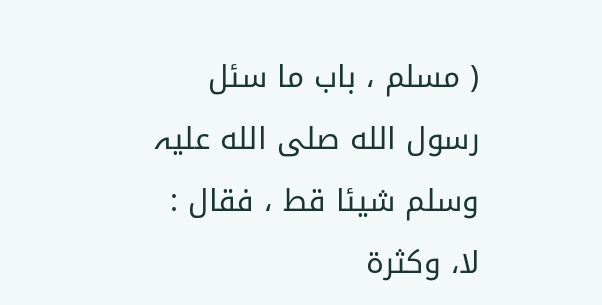( مسلم ، باب ما سئل رسول الله صلی الله علیہ وسلم شیئا قط ، فقال : لا، وکثرۃ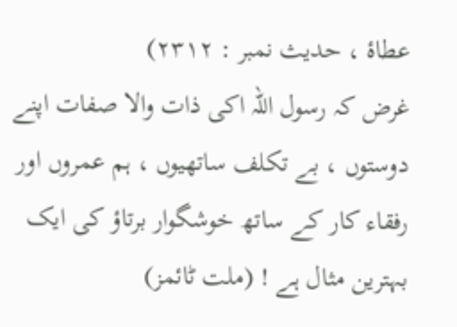عطاۂ ، حدیث نمبر : ۲۳۱۲)
غرض کہ رسول اللہ اکی ذات والا صفات اپنے دوستوں ، بے تکلف ساتھیوں ، ہم عمروں اور رفقاء کار کے ساتھ خوشگوار برتاؤ کی ایک بہترین مثال ہے ! (ملت ٹائمز)